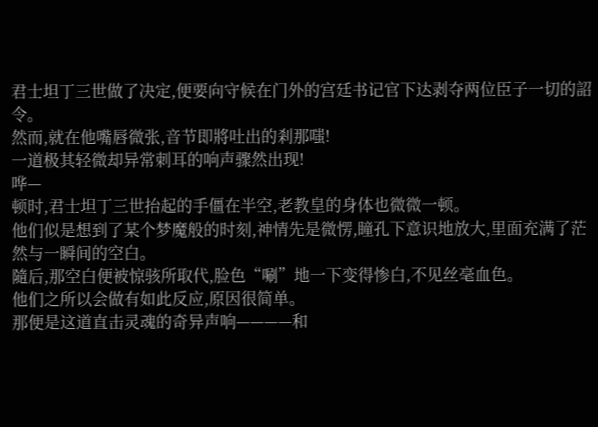君士坦丁三世做了决定,便要向守候在门外的宫廷书记官下达剥夺两位臣子一切的詔令。
然而,就在他嘴唇微张,音节即將吐出的剎那嗤!
一道极其轻微却异常刺耳的响声骤然出现!
哗—
顿时,君士坦丁三世抬起的手僵在半空,老教皇的身体也微微一顿。
他们似是想到了某个梦魔般的时刻,神情先是微愣,瞳孔下意识地放大,里面充满了茫然与一瞬间的空白。
隨后,那空白便被惊骇所取代,脸色“唰”地一下变得惨白,不见丝毫血色。
他们之所以会做有如此反应,原因很简单。
那便是这道直击灵魂的奇异声响————和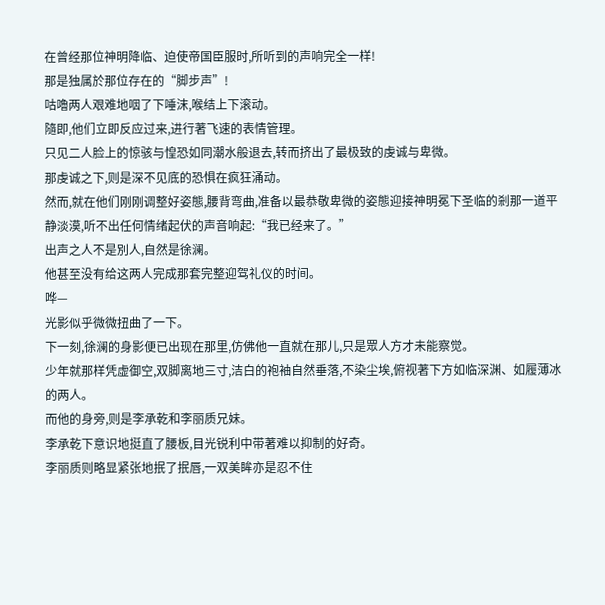在曾经那位神明降临、迫使帝国臣服时,所听到的声响完全一样!
那是独属於那位存在的“脚步声”!
咕嚕两人艰难地咽了下唾沫,喉结上下滚动。
隨即,他们立即反应过来,进行著飞速的表情管理。
只见二人脸上的惊骇与惶恐如同潮水般退去,转而挤出了最极致的虔诚与卑微。
那虔诚之下,则是深不见底的恐惧在疯狂涌动。
然而,就在他们刚刚调整好姿態,腰背弯曲,准备以最恭敬卑微的姿態迎接神明冕下圣临的剎那一道平静淡漠,听不出任何情绪起伏的声音响起:“我已经来了。”
出声之人不是別人,自然是徐澜。
他甚至没有给这两人完成那套完整迎驾礼仪的时间。
哗—
光影似乎微微扭曲了一下。
下一刻,徐澜的身影便已出现在那里,仿佛他一直就在那儿,只是眾人方才未能察觉。
少年就那样凭虚御空,双脚离地三寸,洁白的袍袖自然垂落,不染尘埃,俯视著下方如临深渊、如履薄冰的两人。
而他的身旁,则是李承乾和李丽质兄妹。
李承乾下意识地挺直了腰板,目光锐利中带著难以抑制的好奇。
李丽质则略显紧张地抿了抿唇,一双美眸亦是忍不住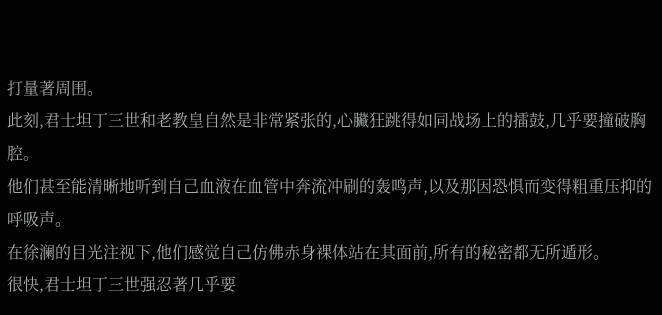打量著周围。
此刻,君士坦丁三世和老教皇自然是非常紧张的,心臟狂跳得如同战场上的擂鼓,几乎要撞破胸腔。
他们甚至能清晰地听到自己血液在血管中奔流冲刷的轰鸣声,以及那因恐惧而变得粗重压抑的呼吸声。
在徐澜的目光注视下,他们感觉自己仿佛赤身裸体站在其面前,所有的秘密都无所遁形。
很快,君士坦丁三世强忍著几乎要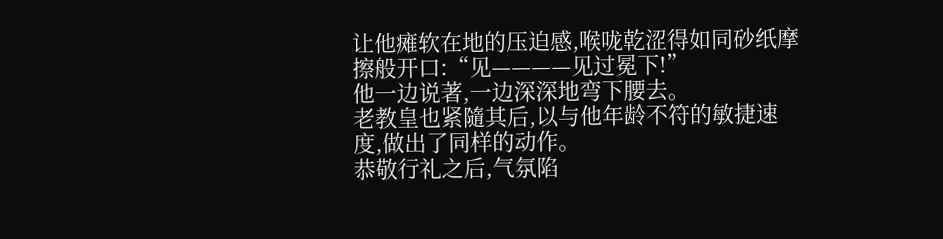让他瘫软在地的压迫感,喉咙乾涩得如同砂纸摩擦般开口:“见————见过冕下!”
他一边说著,一边深深地弯下腰去。
老教皇也紧隨其后,以与他年龄不符的敏捷速度,做出了同样的动作。
恭敬行礼之后,气氛陷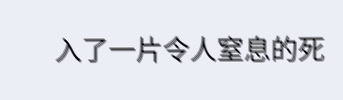入了一片令人窒息的死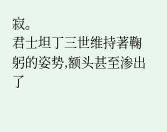寂。
君士坦丁三世维持著鞠躬的姿势,额头甚至渗出了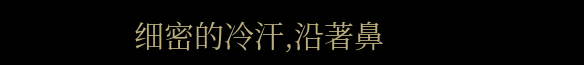细密的冷汗,沿著鼻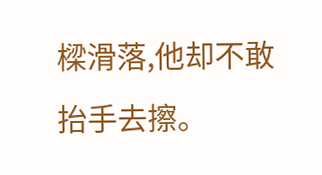樑滑落,他却不敢抬手去擦。